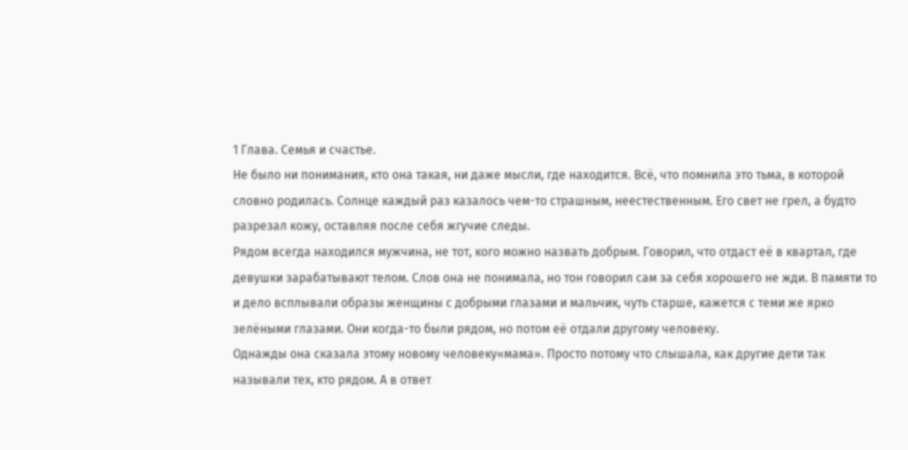1 Глава. Семья и счастье.
Не было ни понимания, кто она такая, ни даже мысли, где находится. Всё, что помнила это тьма, в которой словно родилась. Солнце каждый раз казалось чем-то страшным, неестественным. Его свет не грел, а будто разрезал кожу, оставляя после себя жгучие следы.
Рядом всегда находился мужчина, не тот, кого можно назвать добрым. Говорил, что отдаст её в квартал, где девушки зарабатывают телом. Слов она не понимала, но тон говорил сам за себя хорошего не жди. В памяти то и дело всплывали образы женщины с добрыми глазами и мальчик, чуть старше, кажется с теми же ярко зелёными глазами. Они когда-то были рядом, но потом её отдали другому человеку.
Однажды она сказала этому новому человеку«мама». Просто потому что слышала, как другие дети так называли тех, кто рядом. А в ответ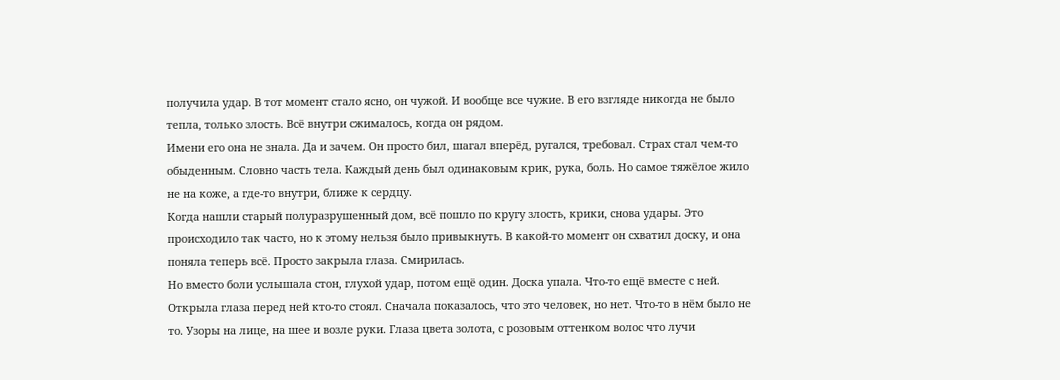получила удар. В тот момент стало ясно, он чужой. И вообще все чужие. В его взгляде никогда не было тепла, только злость. Всё внутри сжималось, когда он рядом.
Имени его она не знала. Да и зачем. Он просто бил, шагал вперёд, ругался, требовал. Страх стал чем-то обыденным. Словно часть тела. Каждый день был одинаковым крик, рука, боль. Но самое тяжёлое жило не на коже, а где-то внутри, ближе к сердцу.
Когда нашли старый полуразрушенный дом, всё пошло по кругу злость, крики, снова удары. Это происходило так часто, но к этому нельзя было привыкнуть. В какой-то момент он схватил доску, и она поняла теперь всё. Просто закрыла глаза. Смирилась.
Но вместо боли услышала стон, глухой удар, потом ещё один. Доска упала. Что-то ещё вместе с ней. Открыла глаза перед ней кто-то стоял. Сначала показалось, что это человек, но нет. Что-то в нём было не то. Узоры на лице, на шее и возле руки. Глаза цвета золота, с розовым оттенком волос что лучи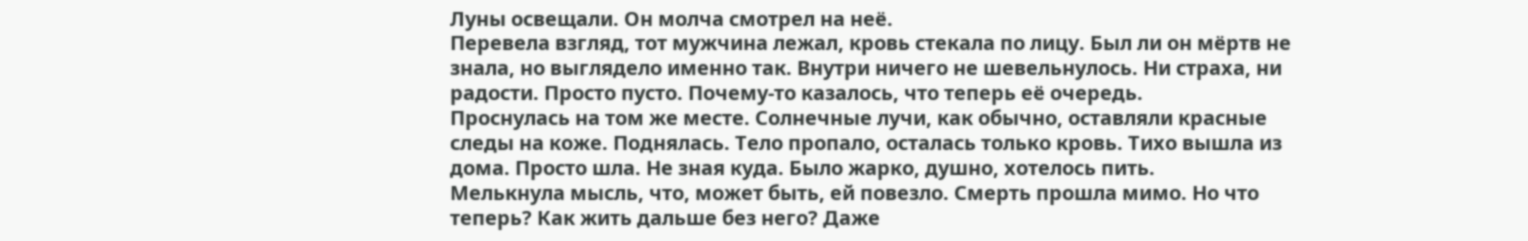Луны освещали. Он молча смотрел на неё.
Перевела взгляд, тот мужчина лежал, кровь стекала по лицу. Был ли он мёртв не знала, но выглядело именно так. Внутри ничего не шевельнулось. Ни страха, ни радости. Просто пусто. Почему-то казалось, что теперь её очередь.
Проснулась на том же месте. Солнечные лучи, как обычно, оставляли красные следы на коже. Поднялась. Тело пропало, осталась только кровь. Тихо вышла из дома. Просто шла. Не зная куда. Было жарко, душно, хотелось пить.
Мелькнула мысль, что, может быть, ей повезло. Смерть прошла мимо. Но что теперь? Как жить дальше без него? Даже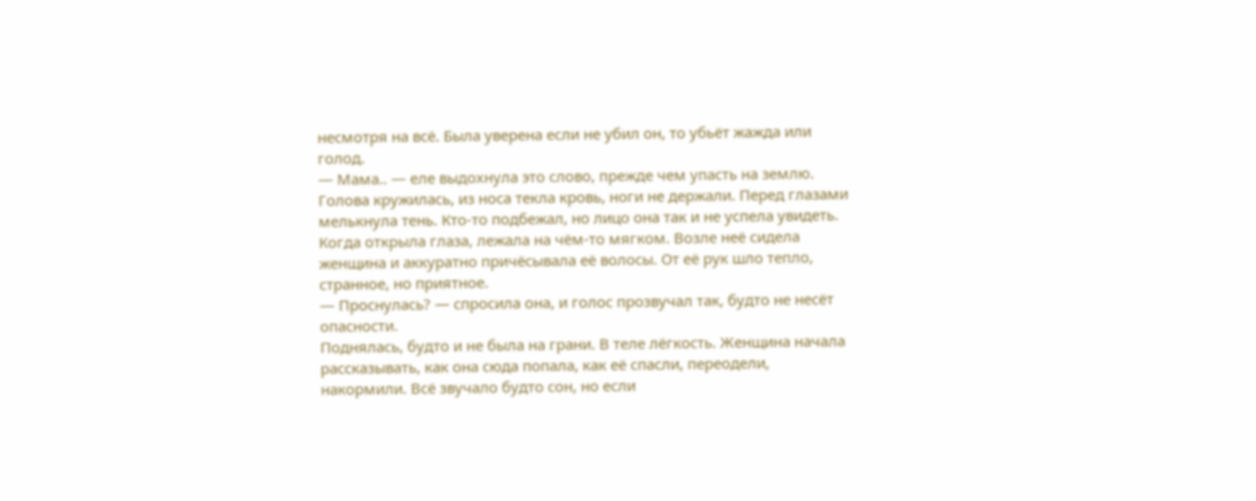несмотря на всё. Была уверена если не убил он, то убьёт жажда или голод.
— Мама.. — еле выдохнула это слово, прежде чем упасть на землю.
Голова кружилась, из носа текла кровь, ноги не держали. Перед глазами мелькнула тень. Кто-то подбежал, но лицо она так и не успела увидеть.
Когда открыла глаза, лежала на чём-то мягком. Возле неё сидела женщина и аккуратно причёсывала её волосы. От её рук шло тепло, странное, но приятное.
— Проснулась? — спросила она, и голос прозвучал так, будто не несёт опасности.
Поднялась, будто и не была на грани. В теле лёгкость. Женщина начала рассказывать, как она сюда попала, как её спасли, переодели, накормили. Всё звучало будто сон, но если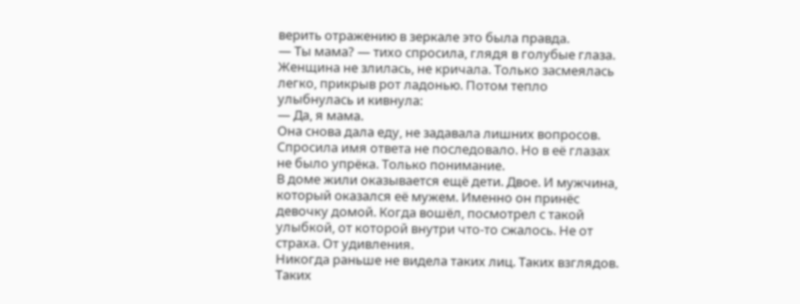верить отражению в зеркале это была правда.
— Ты мама? — тихо спросила, глядя в голубые глаза.
Женщина не злилась, не кричала. Только засмеялась легко, прикрыв рот ладонью. Потом тепло улыбнулась и кивнула:
— Да, я мама.
Она снова дала еду, не задавала лишних вопросов. Спросила имя ответа не последовало. Но в её глазах не было упрёка. Только понимание.
В доме жили оказывается ещё дети. Двое. И мужчина, который оказался её мужем. Именно он принёс девочку домой. Когда вошёл, посмотрел с такой улыбкой, от которой внутри что-то сжалось. Не от страха. От удивления.
Никогда раньше не видела таких лиц. Таких взглядов. Таких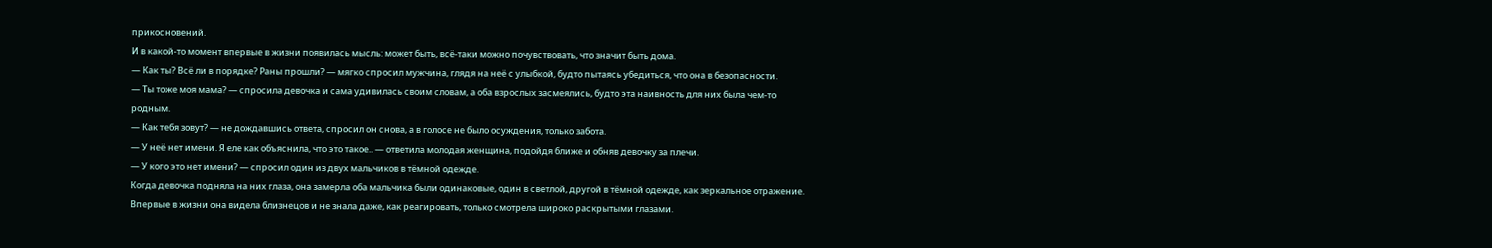прикосновений.
И в какой-то момент впервые в жизни появилась мысль: может быть, всё-таки можно почувствовать, что значит быть дома.
— Как ты? Всё ли в порядке? Раны прошли? — мягко спросил мужчина, глядя на неё с улыбкой, будто пытаясь убедиться, что она в безопасности.
— Ты тоже моя мама? — спросила девочка и сама удивилась своим словам, а оба взрослых засмеялись, будто эта наивность для них была чем-то родным.
— Как тебя зовут? — не дождавшись ответа, спросил он снова, а в голосе не было осуждения, только забота.
— У неё нет имени. Я еле как объяснила, что это такое.. — ответила молодая женщина, подойдя ближе и обняв девочку за плечи.
— У кого это нет имени? — спросил один из двух мальчиков в тёмной одежде.
Когда девочка подняла на них глаза, она замерла оба мальчика были одинаковые, один в светлой, другой в тёмной одежде, как зеркальное отражение. Впервые в жизни она видела близнецов и не знала даже, как реагировать, только смотрела широко раскрытыми глазами.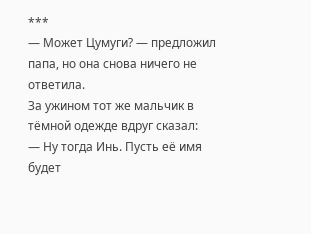***
— Может Цумуги? — предложил папа, но она снова ничего не ответила.
За ужином тот же мальчик в тёмной одежде вдруг сказал:
— Ну тогда Инь. Пусть её имя будет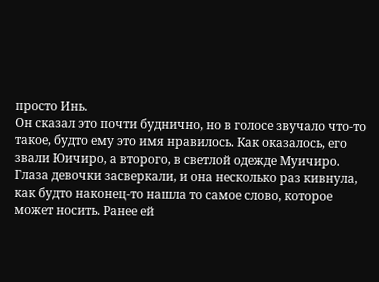просто Инь.
Он сказал это почти буднично, но в голосе звучало что-то такое, будто ему это имя нравилось. Как оказалось, его звали Юичиро, а второго, в светлой одежде Муичиро.
Глаза девочки засверкали, и она несколько раз кивнула, как будто наконец-то нашла то самое слово, которое может носить. Ранее ей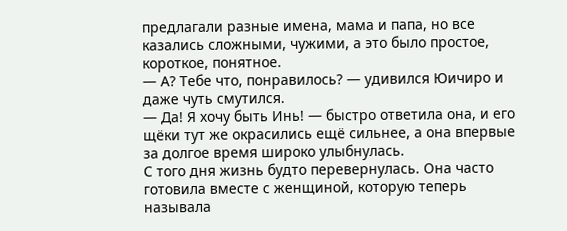предлагали разные имена, мама и папа, но все казались сложными, чужими, а это было простое, короткое, понятное.
— А? Тебе что, понравилось? — удивился Юичиро и даже чуть смутился.
— Да! Я хочу быть Инь! — быстро ответила она, и его щёки тут же окрасились ещё сильнее, а она впервые за долгое время широко улыбнулась.
С того дня жизнь будто перевернулась. Она часто готовила вместе с женщиной, которую теперь называла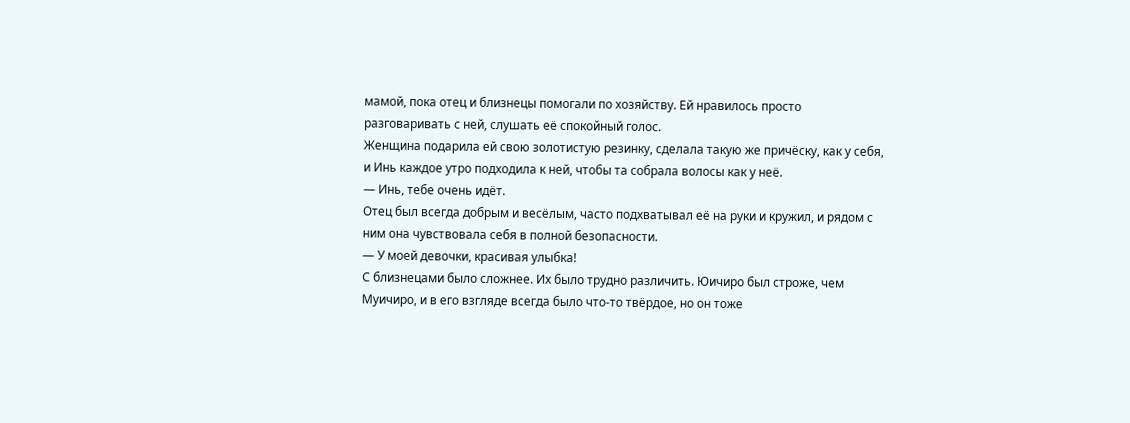мамой, пока отец и близнецы помогали по хозяйству. Ей нравилось просто разговаривать с ней, слушать её спокойный голос.
Женщина подарила ей свою золотистую резинку, сделала такую же причёску, как у себя, и Инь каждое утро подходила к ней, чтобы та собрала волосы как у неё.
— Инь, тебе очень идёт.
Отец был всегда добрым и весёлым, часто подхватывал её на руки и кружил, и рядом с ним она чувствовала себя в полной безопасности.
— У моей девочки, красивая улыбка!
С близнецами было сложнее. Их было трудно различить. Юичиро был строже, чем Муичиро, и в его взгляде всегда было что-то твёрдое, но он тоже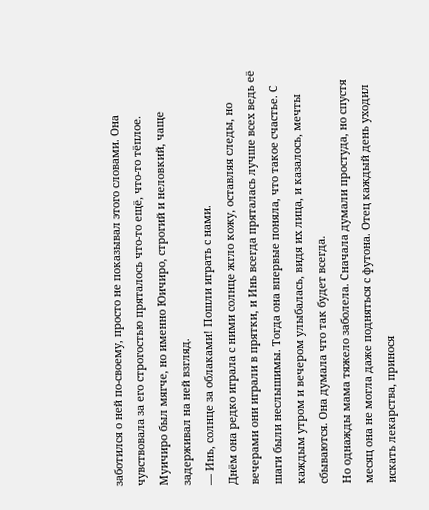заботился о ней по-своему, просто не показывал этого словами. Она чувствовала за его строгостью пряталось что-то ещё, что-то тёплое. Муичиро был мягче, но именно Юичиро, строгий и неловкий, чаще задерживал на ней взгляд.
— Инь, солнце за облаками! Пошли играть с нами.
Днём она редко играла с ними солнце жгло кожу, оставляя следы, но вечерами они играли в прятки, и Инь всегда пряталась лучше всех ведь её шаги были неслышимы. Тогда она впервые поняла, что такое счастье. С каждым утром и вечером улыбалась, видя их лица, и казалось, мечты сбываются. Она думала что так будет всегда.
Но однажды мама тяжело заболела. Сначала думали простуда, но спустя месяц она не могла даже подняться с футона. Отец каждый день уходил искать лекарства, принося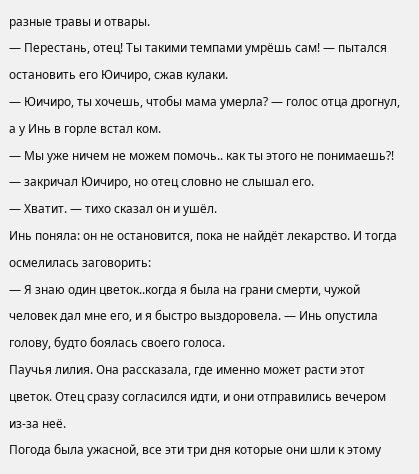разные травы и отвары.
— Перестань, отец! Ты такими темпами умрёшь сам! — пытался остановить его Юичиро, сжав кулаки.
— Юичиро, ты хочешь, чтобы мама умерла? — голос отца дрогнул, а у Инь в горле встал ком.
— Мы уже ничем не можем помочь.. как ты этого не понимаешь?! — закричал Юичиро, но отец словно не слышал его.
— Хватит. — тихо сказал он и ушёл.
Инь поняла: он не остановится, пока не найдёт лекарство. И тогда осмелилась заговорить:
— Я знаю один цветок..когда я была на грани смерти, чужой человек дал мне его, и я быстро выздоровела. — Инь опустила голову, будто боялась своего голоса.
Паучья лилия. Она рассказала, где именно может расти этот цветок. Отец сразу согласился идти, и они отправились вечером из-за неё.
Погода была ужасной, все эти три дня которые они шли к этому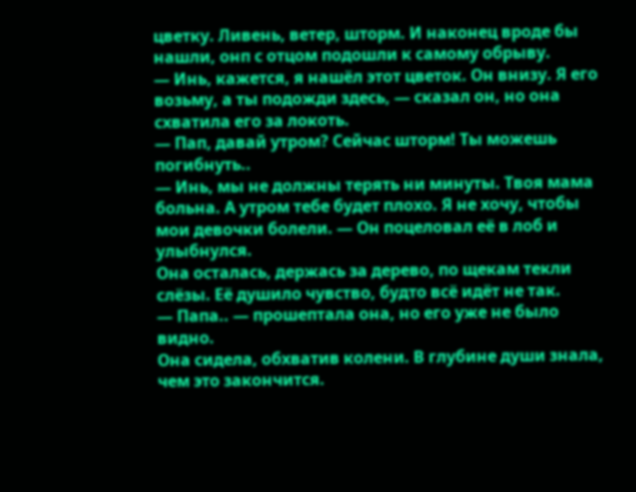цветку. Ливень, ветер, шторм. И наконец вроде бы нашли, онп с отцом подошли к самому обрыву.
— Инь, кажется, я нашёл этот цветок. Он внизу. Я его возьму, а ты подожди здесь, — сказал он, но она схватила его за локоть.
— Пап, давай утром? Сейчас шторм! Ты можешь погибнуть..
— Инь, мы не должны терять ни минуты. Твоя мама больна. А утром тебе будет плохо. Я не хочу, чтобы мои девочки болели. — Он поцеловал её в лоб и улыбнулся.
Она осталась, держась за дерево, по щекам текли слёзы. Её душило чувство, будто всё идёт не так.
— Папа.. — прошептала она, но его уже не было видно.
Она сидела, обхватив колени. В глубине души знала, чем это закончится.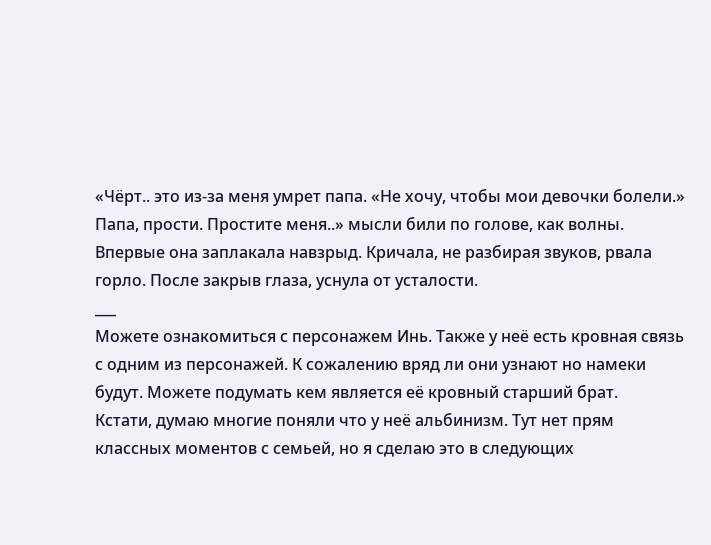«Чёрт.. это из-за меня умрет папа. «Не хочу, чтобы мои девочки болели.» Папа, прости. Простите меня..» мысли били по голове, как волны.
Впервые она заплакала навзрыд. Кричала, не разбирая звуков, рвала горло. После закрыв глаза, уснула от усталости.
___
Можете ознакомиться с персонажем Инь. Также у неё есть кровная связь с одним из персонажей. К сожалению вряд ли они узнают но намеки будут. Можете подумать кем является её кровный старший брат.
Кстати, думаю многие поняли что у неё альбинизм. Тут нет прям классных моментов с семьей, но я сделаю это в следующих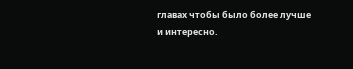главах чтобы было более лучше и интересно.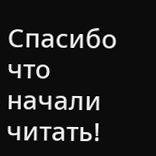Спасибо что начали читать!